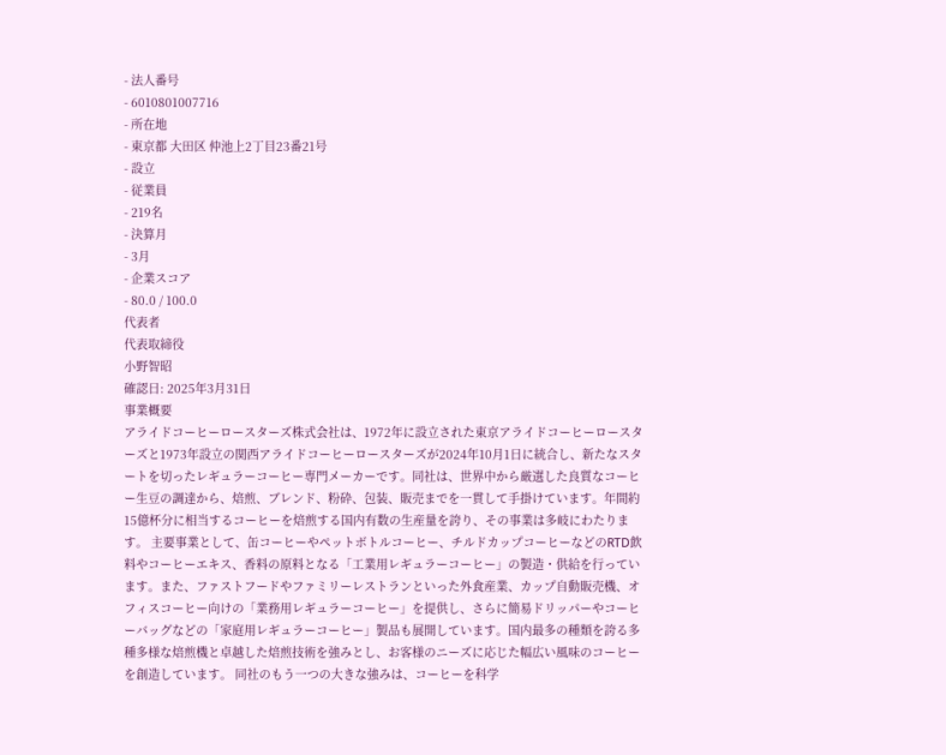- 法人番号
- 6010801007716
- 所在地
- 東京都 大田区 仲池上2丁目23番21号
- 設立
- 従業員
- 219名
- 決算月
- 3月
- 企業スコア
- 80.0 / 100.0
代表者
代表取締役
小野智昭
確認日: 2025年3月31日
事業概要
アライドコーヒーロースターズ株式会社は、1972年に設立された東京アライドコーヒーロースターズと1973年設立の関西アライドコーヒーロースターズが2024年10月1日に統合し、新たなスタートを切ったレギュラーコーヒー専門メーカーです。同社は、世界中から厳選した良質なコーヒー生豆の調達から、焙煎、ブレンド、粉砕、包装、販売までを一貫して手掛けています。年間約15億杯分に相当するコーヒーを焙煎する国内有数の生産量を誇り、その事業は多岐にわたります。 主要事業として、缶コーヒーやペットボトルコーヒー、チルドカップコーヒーなどのRTD飲料やコーヒーエキス、香料の原料となる「工業用レギュラーコーヒー」の製造・供給を行っています。また、ファストフードやファミリーレストランといった外食産業、カップ自動販売機、オフィスコーヒー向けの「業務用レギュラーコーヒー」を提供し、さらに簡易ドリッパーやコーヒーバッグなどの「家庭用レギュラーコーヒー」製品も展開しています。国内最多の種類を誇る多種多様な焙煎機と卓越した焙煎技術を強みとし、お客様のニーズに応じた幅広い風味のコーヒーを創造しています。 同社のもう一つの大きな強みは、コーヒーを科学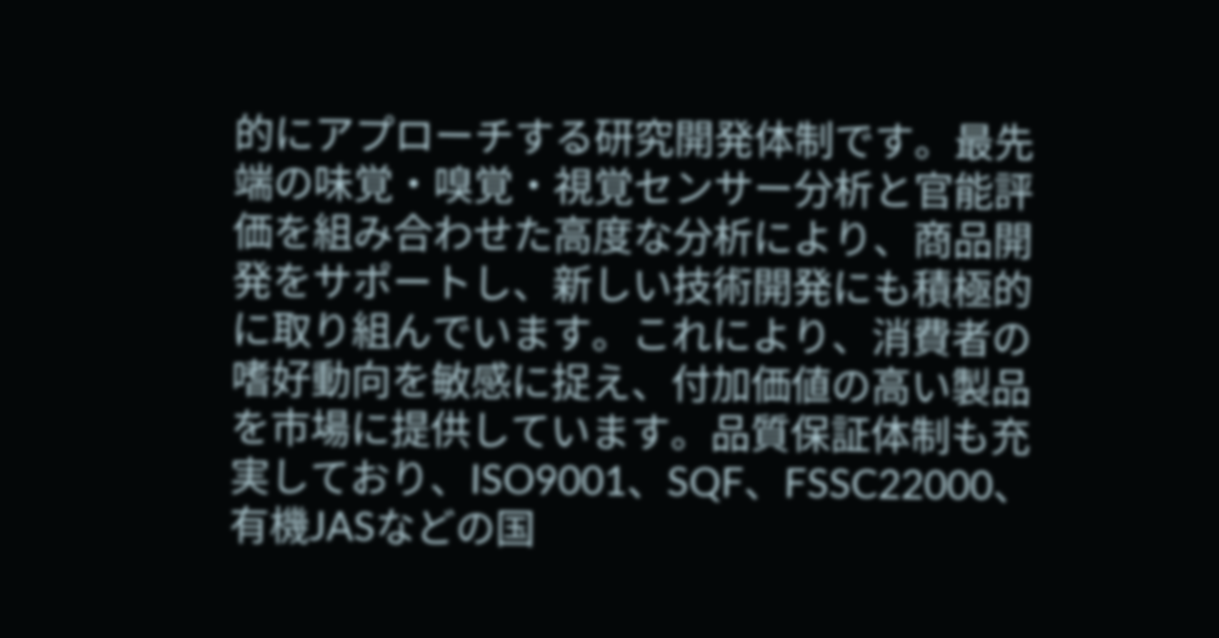的にアプローチする研究開発体制です。最先端の味覚・嗅覚・視覚センサー分析と官能評価を組み合わせた高度な分析により、商品開発をサポートし、新しい技術開発にも積極的に取り組んでいます。これにより、消費者の嗜好動向を敏感に捉え、付加価値の高い製品を市場に提供しています。品質保証体制も充実しており、ISO9001、SQF、FSSC22000、有機JASなどの国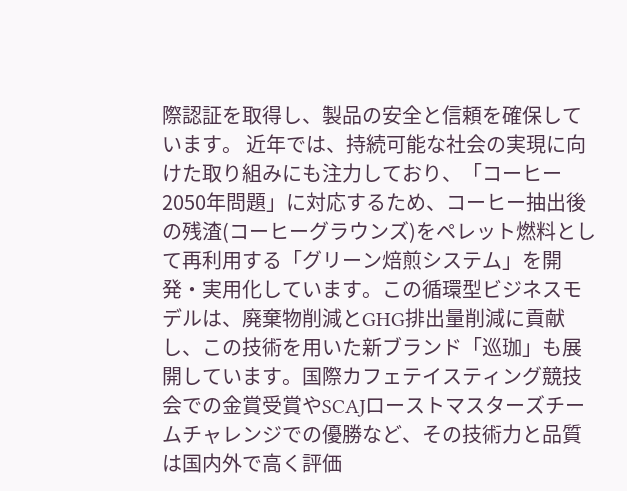際認証を取得し、製品の安全と信頼を確保しています。 近年では、持続可能な社会の実現に向けた取り組みにも注力しており、「コーヒー2050年問題」に対応するため、コーヒー抽出後の残渣(コーヒーグラウンズ)をペレット燃料として再利用する「グリーン焙煎システム」を開発・実用化しています。この循環型ビジネスモデルは、廃棄物削減とGHG排出量削減に貢献し、この技術を用いた新ブランド「巡珈」も展開しています。国際カフェテイスティング競技会での金賞受賞やSCAJローストマスターズチームチャレンジでの優勝など、その技術力と品質は国内外で高く評価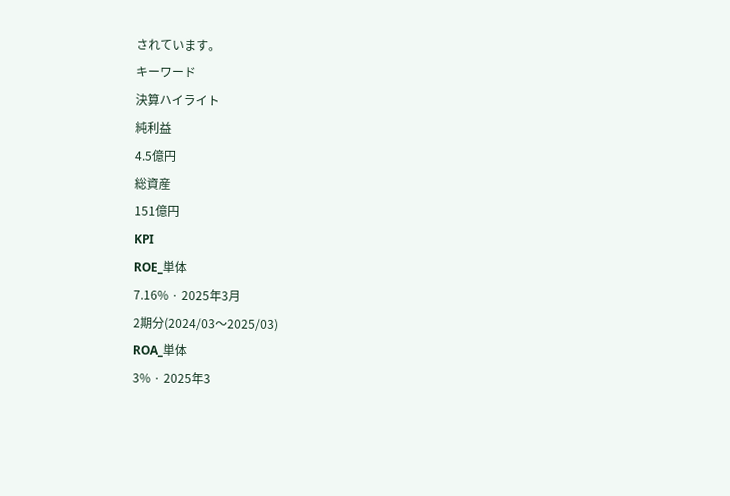されています。
キーワード
決算ハイライト
純利益
4.5億円
総資産
151億円
KPI
ROE_単体
7.16% · 2025年3月
2期分(2024/03〜2025/03)
ROA_単体
3% · 2025年3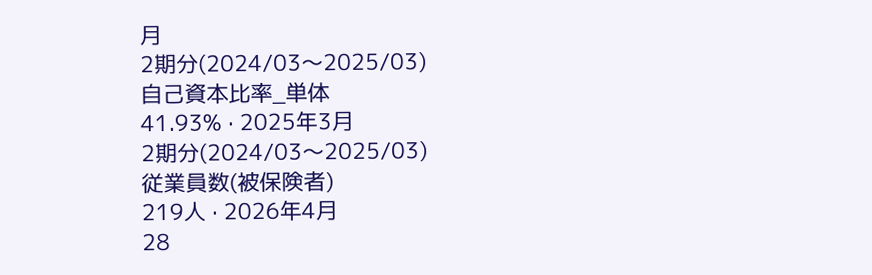月
2期分(2024/03〜2025/03)
自己資本比率_単体
41.93% · 2025年3月
2期分(2024/03〜2025/03)
従業員数(被保険者)
219人 · 2026年4月
28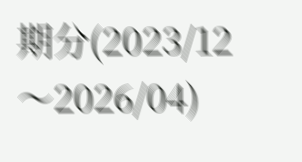期分(2023/12〜2026/04)